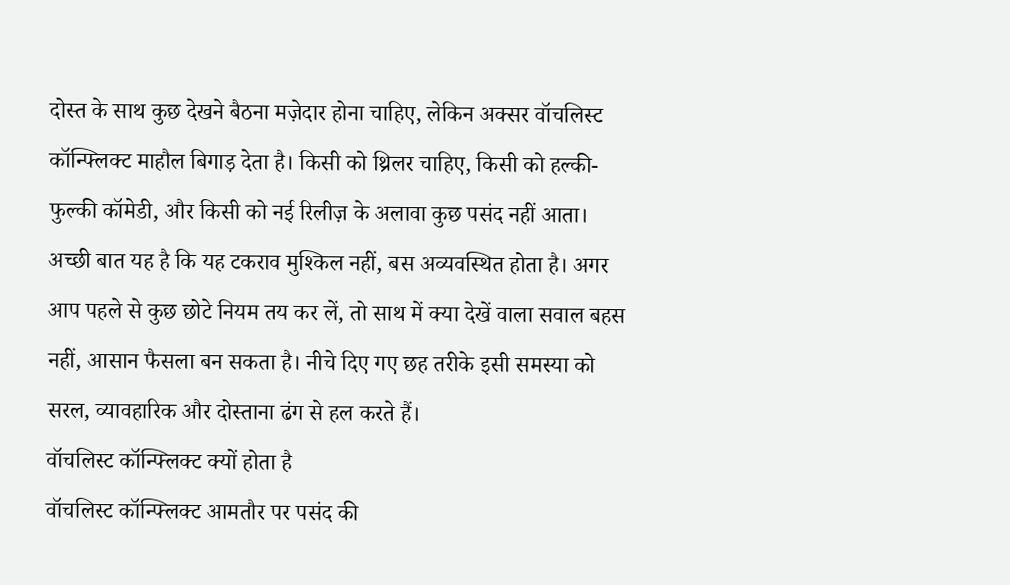दोस्त के साथ कुछ देखने बैठना मज़ेदार होना चाहिए, लेकिन अक्सर वॉचलिस्ट कॉन्फ्लिक्ट माहौल बिगाड़ देता है। किसी को थ्रिलर चाहिए, किसी को हल्की-फुल्की कॉमेडी, और किसी को नई रिलीज़ के अलावा कुछ पसंद नहीं आता। अच्छी बात यह है कि यह टकराव मुश्किल नहीं, बस अव्यवस्थित होता है। अगर आप पहले से कुछ छोटे नियम तय कर लें, तो साथ में क्या देखें वाला सवाल बहस नहीं, आसान फैसला बन सकता है। नीचे दिए गए छह तरीके इसी समस्या को सरल, व्यावहारिक और दोस्ताना ढंग से हल करते हैं।
वॉचलिस्ट कॉन्फ्लिक्ट क्यों होता है
वॉचलिस्ट कॉन्फ्लिक्ट आमतौर पर पसंद की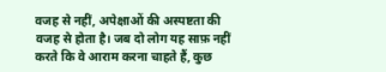वजह से नहीं, अपेक्षाओं की अस्पष्टता की वजह से होता है। जब दो लोग यह साफ़ नहीं करते कि वे आराम करना चाहते हैं, कुछ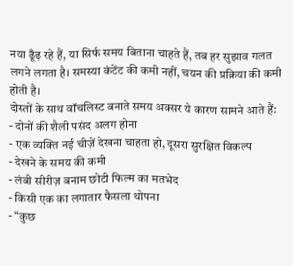नया ढूँढ़ रहे हैं, या सिर्फ समय बिताना चाहते हैं, तब हर सुझाव गलत लगने लगता है। समस्या कंटेंट की कमी नहीं, चयन की प्रक्रिया की कमी होती है।
दोस्तों के साथ वॉचलिस्ट बनाते समय अक्सर ये कारण सामने आते हैं:
- दोनों की शैली पसंद अलग होना
- एक व्यक्ति नई चीज़ें देखना चाहता हो, दूसरा सुरक्षित विकल्प
- देखने के समय की कमी
- लंबी सीरीज़ बनाम छोटी फिल्म का मतभेद
- किसी एक का लगातार फैसला थोपना
- “कुछ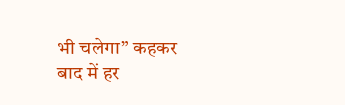भी चलेगा” कहकर बाद में हर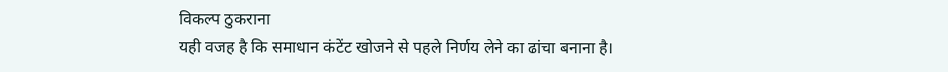विकल्प ठुकराना
यही वजह है कि समाधान कंटेंट खोजने से पहले निर्णय लेने का ढांचा बनाना है।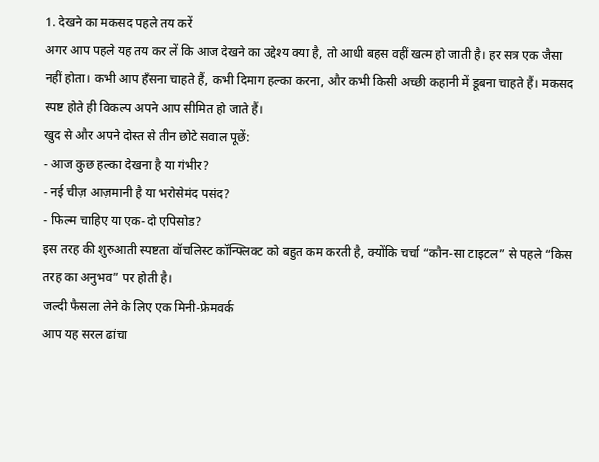1. देखने का मकसद पहले तय करें
अगर आप पहले यह तय कर लें कि आज देखने का उद्देश्य क्या है, तो आधी बहस वहीं खत्म हो जाती है। हर सत्र एक जैसा नहीं होता। कभी आप हँसना चाहते हैं, कभी दिमाग हल्का करना, और कभी किसी अच्छी कहानी में डूबना चाहते हैं। मकसद स्पष्ट होते ही विकल्प अपने आप सीमित हो जाते हैं।
खुद से और अपने दोस्त से तीन छोटे सवाल पूछें:
- आज कुछ हल्का देखना है या गंभीर?
- नई चीज़ आज़मानी है या भरोसेमंद पसंद?
- फिल्म चाहिए या एक-दो एपिसोड?
इस तरह की शुरुआती स्पष्टता वॉचलिस्ट कॉन्फ्लिक्ट को बहुत कम करती है, क्योंकि चर्चा “कौन-सा टाइटल” से पहले “किस तरह का अनुभव” पर होती है।
जल्दी फैसला लेने के लिए एक मिनी-फ्रेमवर्क
आप यह सरल ढांचा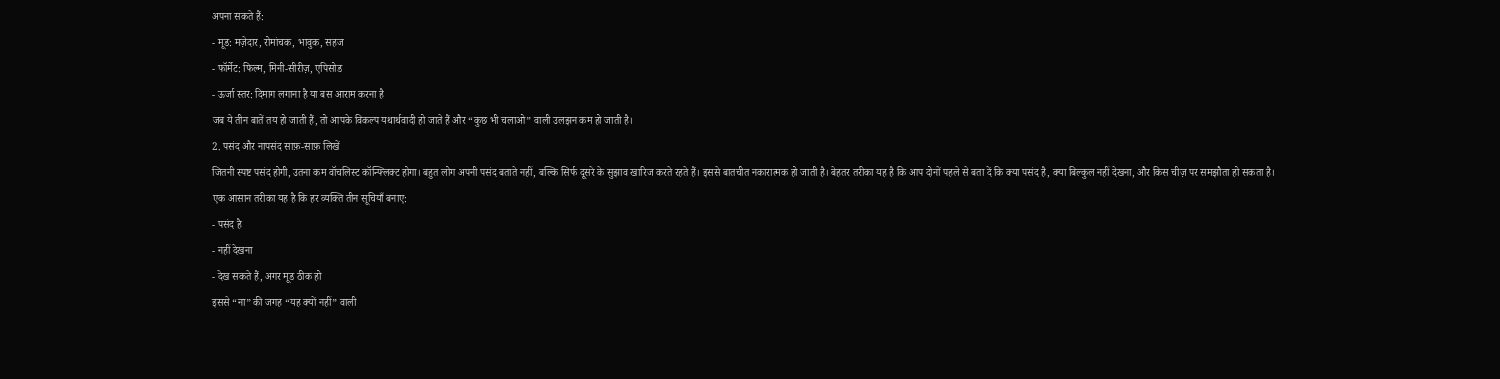अपना सकते हैं:
- मूड: मज़ेदार, रोमांचक, भावुक, सहज
- फॉर्मेट: फिल्म, मिनी-सीरीज़, एपिसोड
- ऊर्जा स्तर: दिमाग लगाना है या बस आराम करना है
जब ये तीन बातें तय हो जाती हैं, तो आपके विकल्प यथार्थवादी हो जाते हैं और “कुछ भी चलाओ” वाली उलझन कम हो जाती है।
2. पसंद और नापसंद साफ़-साफ़ लिखें
जितनी स्पष्ट पसंद होगी, उतना कम वॉचलिस्ट कॉन्फ्लिक्ट होगा। बहुत लोग अपनी पसंद बताते नहीं, बल्कि सिर्फ दूसरे के सुझाव खारिज करते रहते हैं। इससे बातचीत नकारात्मक हो जाती है। बेहतर तरीका यह है कि आप दोनों पहले से बता दें कि क्या पसंद है, क्या बिल्कुल नहीं देखना, और किस चीज़ पर समझौता हो सकता है।
एक आसान तरीका यह है कि हर व्यक्ति तीन सूचियाँ बनाए:
- पसंद है
- नहीं देखना
- देख सकते हैं, अगर मूड ठीक हो
इससे “ना” की जगह “यह क्यों नहीं” वाली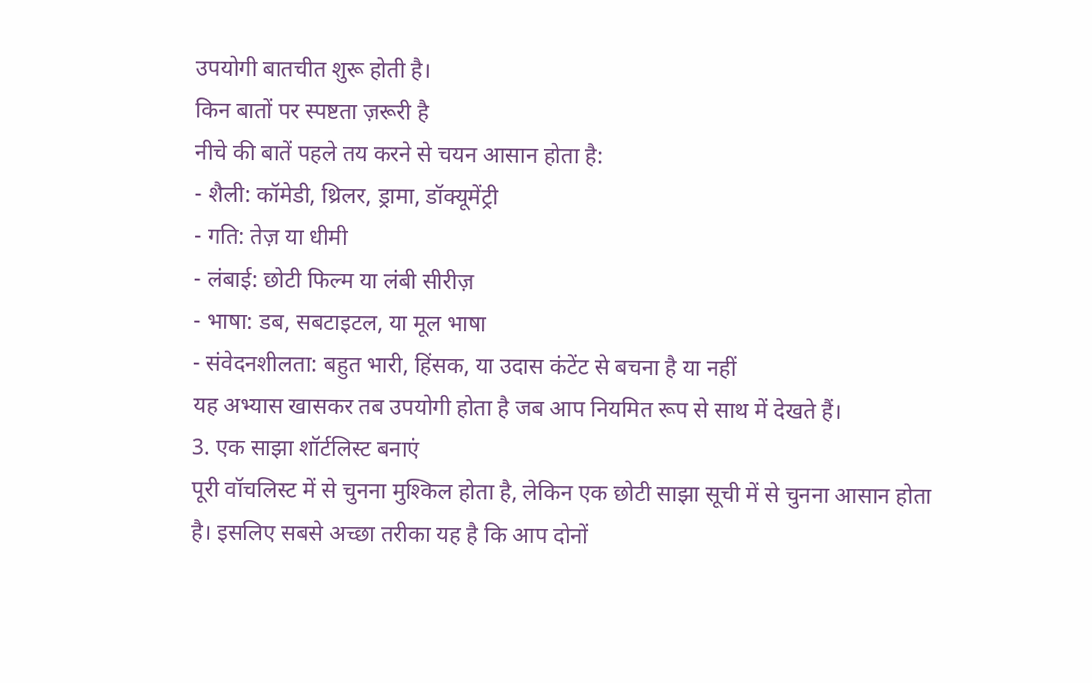उपयोगी बातचीत शुरू होती है।
किन बातों पर स्पष्टता ज़रूरी है
नीचे की बातें पहले तय करने से चयन आसान होता है:
- शैली: कॉमेडी, थ्रिलर, ड्रामा, डॉक्यूमेंट्री
- गति: तेज़ या धीमी
- लंबाई: छोटी फिल्म या लंबी सीरीज़
- भाषा: डब, सबटाइटल, या मूल भाषा
- संवेदनशीलता: बहुत भारी, हिंसक, या उदास कंटेंट से बचना है या नहीं
यह अभ्यास खासकर तब उपयोगी होता है जब आप नियमित रूप से साथ में देखते हैं।
3. एक साझा शॉर्टलिस्ट बनाएं
पूरी वॉचलिस्ट में से चुनना मुश्किल होता है, लेकिन एक छोटी साझा सूची में से चुनना आसान होता है। इसलिए सबसे अच्छा तरीका यह है कि आप दोनों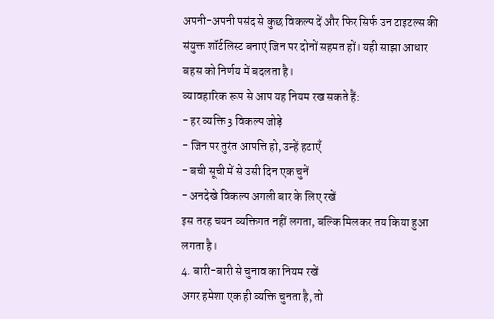अपनी-अपनी पसंद से कुछ विकल्प दें और फिर सिर्फ उन टाइटल्स की संयुक्त शॉर्टलिस्ट बनाएं जिन पर दोनों सहमत हों। यही साझा आधार बहस को निर्णय में बदलता है।
व्यावहारिक रूप से आप यह नियम रख सकते हैं:
- हर व्यक्ति 3 विकल्प जोड़े
- जिन पर तुरंत आपत्ति हो, उन्हें हटाएँ
- बची सूची में से उसी दिन एक चुनें
- अनदेखे विकल्प अगली बार के लिए रखें
इस तरह चयन व्यक्तिगत नहीं लगता, बल्कि मिलकर तय किया हुआ लगता है।
4. बारी-बारी से चुनाव का नियम रखें
अगर हमेशा एक ही व्यक्ति चुनता है, तो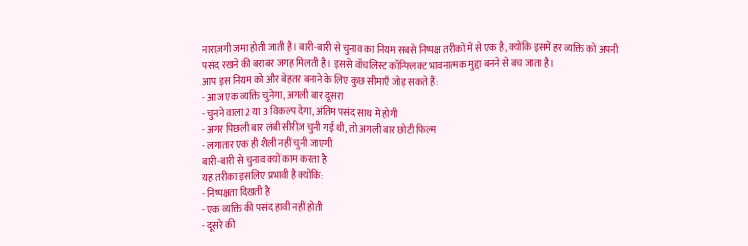नाराज़गी जमा होती जाती है। बारी-बारी से चुनाव का नियम सबसे निष्पक्ष तरीकों में से एक है, क्योंकि इसमें हर व्यक्ति को अपनी पसंद रखने की बराबर जगह मिलती है। इससे वॉचलिस्ट कॉन्फ्लिक्ट भावनात्मक मुद्दा बनने से बच जाता है।
आप इस नियम को और बेहतर बनाने के लिए कुछ सीमाएँ जोड़ सकते हैं:
- आज एक व्यक्ति चुनेगा, अगली बार दूसरा
- चुनने वाला 2 या 3 विकल्प देगा, अंतिम पसंद साथ में होगी
- अगर पिछली बार लंबी सीरीज़ चुनी गई थी, तो अगली बार छोटी फिल्म
- लगातार एक ही शैली नहीं चुनी जाएगी
बारी-बारी से चुनाव क्यों काम करता है
यह तरीका इसलिए प्रभावी है क्योंकि:
- निष्पक्षता दिखती है
- एक व्यक्ति की पसंद हावी नहीं होती
- दूसरे की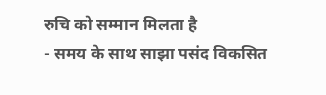रुचि को सम्मान मिलता है
- समय के साथ साझा पसंद विकसित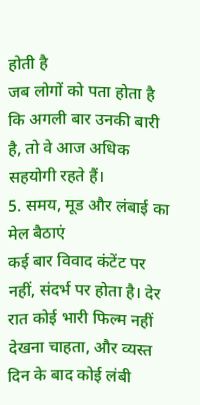होती है
जब लोगों को पता होता है कि अगली बार उनकी बारी है, तो वे आज अधिक सहयोगी रहते हैं।
5. समय, मूड और लंबाई का मेल बैठाएं
कई बार विवाद कंटेंट पर नहीं, संदर्भ पर होता है। देर रात कोई भारी फिल्म नहीं देखना चाहता, और व्यस्त दिन के बाद कोई लंबी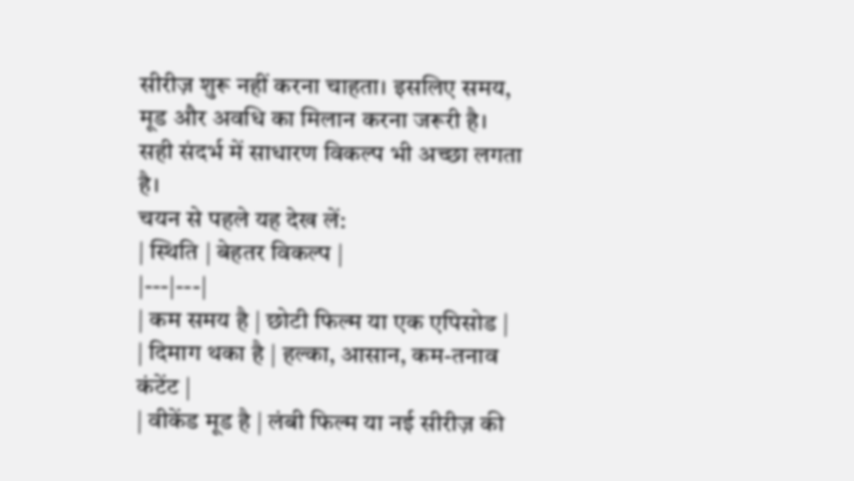सीरीज़ शुरू नहीं करना चाहता। इसलिए समय, मूड और अवधि का मिलान करना जरूरी है। सही संदर्भ में साधारण विकल्प भी अच्छा लगता है।
चयन से पहले यह देख लें:
| स्थिति | बेहतर विकल्प |
|---|---|
| कम समय है | छोटी फिल्म या एक एपिसोड |
| दिमाग थका है | हल्का, आसान, कम-तनाव कंटेंट |
| वीकेंड मूड है | लंबी फिल्म या नई सीरीज़ की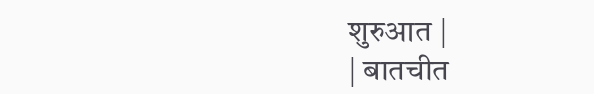शुरुआत |
| बातचीत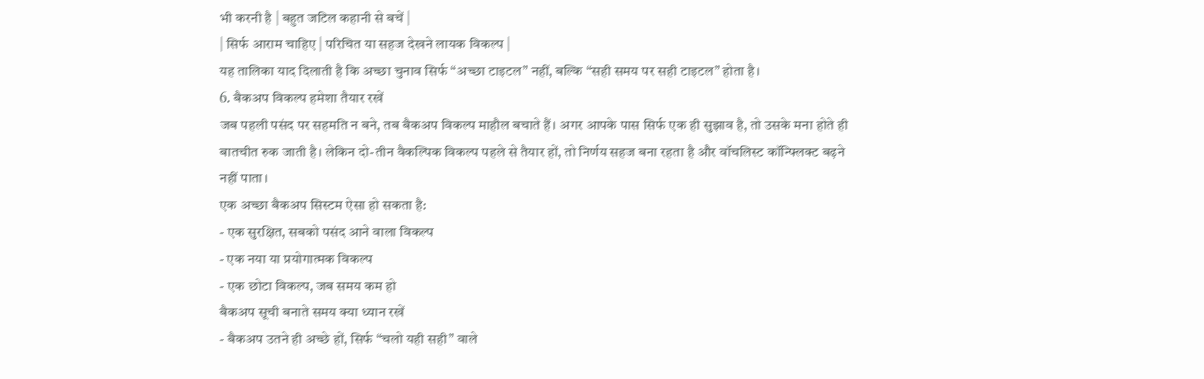भी करनी है | बहुत जटिल कहानी से बचें |
| सिर्फ आराम चाहिए | परिचित या सहज देखने लायक विकल्प |
यह तालिका याद दिलाती है कि अच्छा चुनाव सिर्फ “अच्छा टाइटल” नहीं, बल्कि “सही समय पर सही टाइटल” होता है।
6. बैकअप विकल्प हमेशा तैयार रखें
जब पहली पसंद पर सहमति न बने, तब बैकअप विकल्प माहौल बचाते हैं। अगर आपके पास सिर्फ एक ही सुझाव है, तो उसके मना होते ही बातचीत रुक जाती है। लेकिन दो-तीन वैकल्पिक विकल्प पहले से तैयार हों, तो निर्णय सहज बना रहता है और वॉचलिस्ट कॉन्फ्लिक्ट बढ़ने नहीं पाता।
एक अच्छा बैकअप सिस्टम ऐसा हो सकता है:
- एक सुरक्षित, सबको पसंद आने वाला विकल्प
- एक नया या प्रयोगात्मक विकल्प
- एक छोटा विकल्प, जब समय कम हो
बैकअप सूची बनाते समय क्या ध्यान रखें
- बैकअप उतने ही अच्छे हों, सिर्फ “चलो यही सही” वाले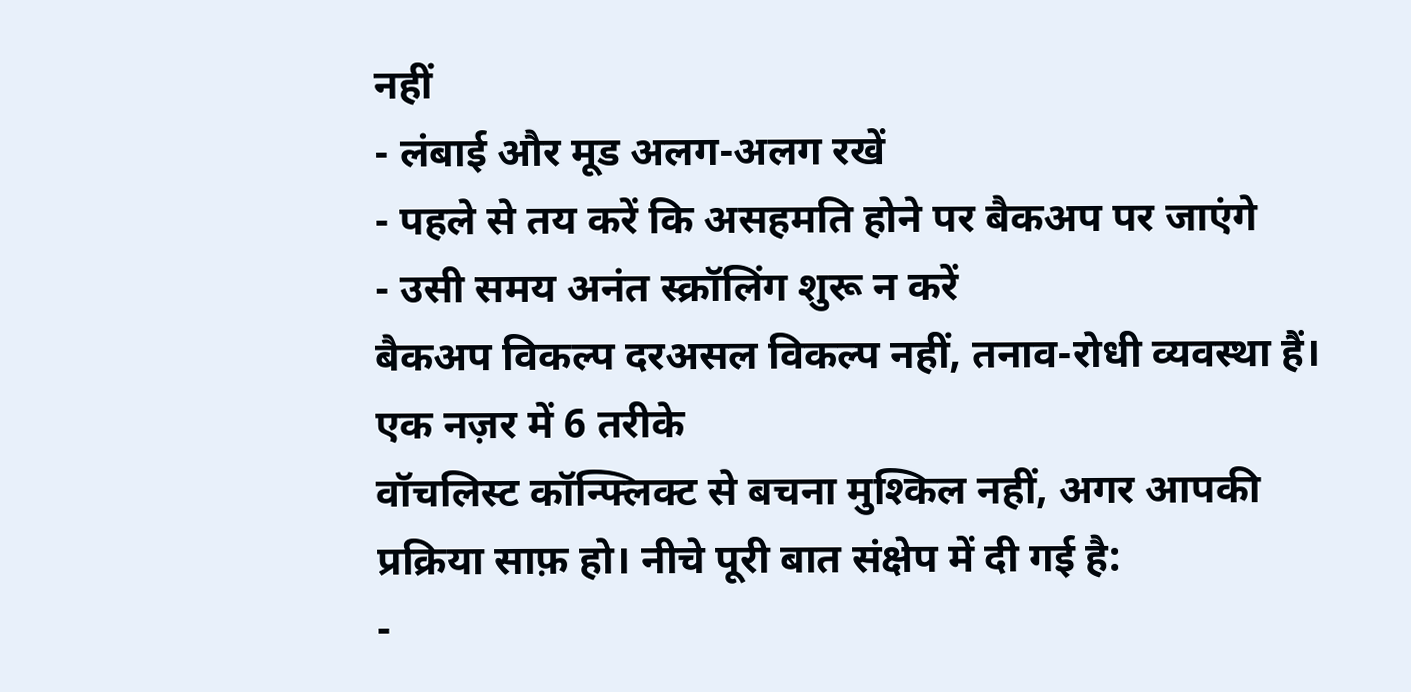नहीं
- लंबाई और मूड अलग-अलग रखें
- पहले से तय करें कि असहमति होने पर बैकअप पर जाएंगे
- उसी समय अनंत स्क्रॉलिंग शुरू न करें
बैकअप विकल्प दरअसल विकल्प नहीं, तनाव-रोधी व्यवस्था हैं।
एक नज़र में 6 तरीके
वॉचलिस्ट कॉन्फ्लिक्ट से बचना मुश्किल नहीं, अगर आपकी प्रक्रिया साफ़ हो। नीचे पूरी बात संक्षेप में दी गई है:
-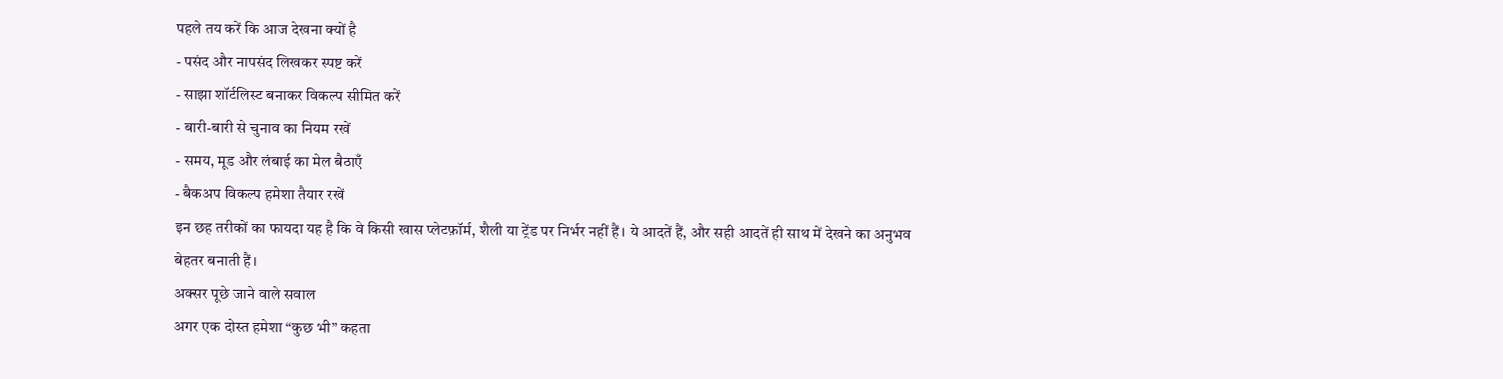पहले तय करें कि आज देखना क्यों है
- पसंद और नापसंद लिखकर स्पष्ट करें
- साझा शॉर्टलिस्ट बनाकर विकल्प सीमित करें
- बारी-बारी से चुनाव का नियम रखें
- समय, मूड और लंबाई का मेल बैठाएँ
- बैकअप विकल्प हमेशा तैयार रखें
इन छह तरीकों का फायदा यह है कि वे किसी खास प्लेटफ़ॉर्म, शैली या ट्रेंड पर निर्भर नहीं हैं। ये आदतें हैं, और सही आदतें ही साथ में देखने का अनुभव बेहतर बनाती हैं।
अक्सर पूछे जाने वाले सवाल
अगर एक दोस्त हमेशा “कुछ भी” कहता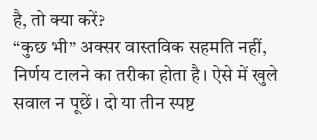है, तो क्या करें?
“कुछ भी” अक्सर वास्तविक सहमति नहीं, निर्णय टालने का तरीका होता है। ऐसे में खुले सवाल न पूछें। दो या तीन स्पष्ट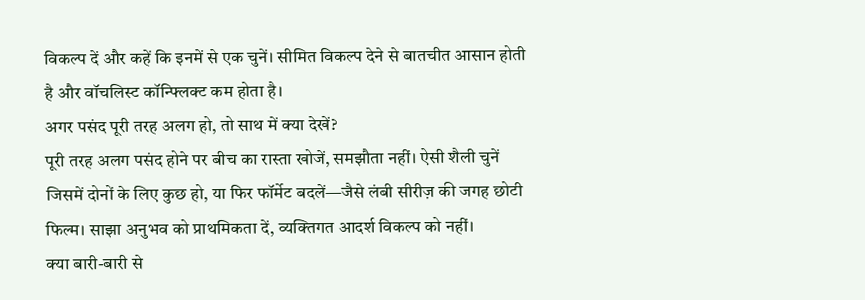विकल्प दें और कहें कि इनमें से एक चुनें। सीमित विकल्प देने से बातचीत आसान होती है और वॉचलिस्ट कॉन्फ्लिक्ट कम होता है।
अगर पसंद पूरी तरह अलग हो, तो साथ में क्या देखें?
पूरी तरह अलग पसंद होने पर बीच का रास्ता खोजें, समझौता नहीं। ऐसी शैली चुनें जिसमें दोनों के लिए कुछ हो, या फिर फॉर्मेट बदलें—जैसे लंबी सीरीज़ की जगह छोटी फिल्म। साझा अनुभव को प्राथमिकता दें, व्यक्तिगत आदर्श विकल्प को नहीं।
क्या बारी-बारी से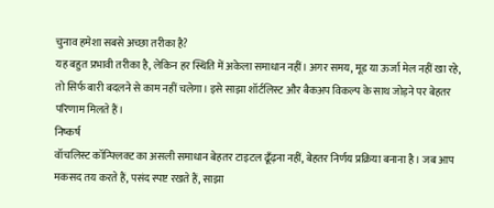चुनाव हमेशा सबसे अच्छा तरीका है?
यह बहुत प्रभावी तरीका है, लेकिन हर स्थिति में अकेला समाधान नहीं। अगर समय, मूड या ऊर्जा मेल नहीं खा रहे, तो सिर्फ बारी बदलने से काम नहीं चलेगा। इसे साझा शॉर्टलिस्ट और बैकअप विकल्प के साथ जोड़ने पर बेहतर परिणाम मिलते हैं।
निष्कर्ष
वॉचलिस्ट कॉन्फ्लिक्ट का असली समाधान बेहतर टाइटल ढूँढ़ना नहीं, बेहतर निर्णय प्रक्रिया बनाना है। जब आप मकसद तय करते हैं, पसंद स्पष्ट रखते हैं, साझा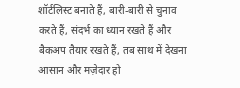शॉर्टलिस्ट बनाते हैं, बारी-बारी से चुनाव करते हैं, संदर्भ का ध्यान रखते हैं और बैकअप तैयार रखते हैं, तब साथ में देखना आसान और मज़ेदार हो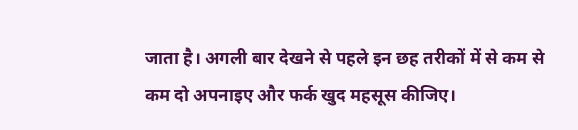जाता है। अगली बार देखने से पहले इन छह तरीकों में से कम से कम दो अपनाइए और फर्क खुद महसूस कीजिए।